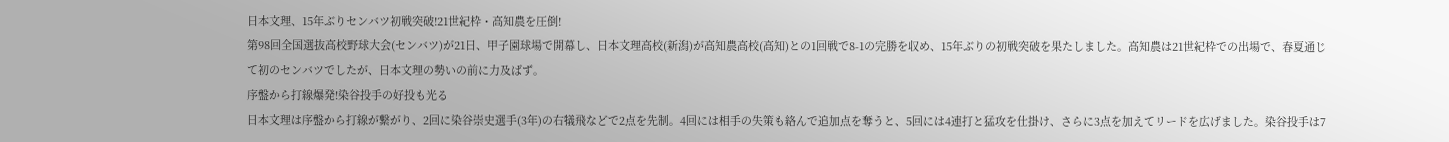日本文理、15年ぶりセンバツ初戦突破!21世紀枠・高知農を圧倒!
第98回全国選抜高校野球大会(センバツ)が21日、甲子園球場で開幕し、日本文理高校(新潟)が高知農高校(高知)との1回戦で8-1の完勝を収め、15年ぶりの初戦突破を果たしました。高知農は21世紀枠での出場で、春夏通じて初のセンバツでしたが、日本文理の勢いの前に力及ばず。
序盤から打線爆発!染谷投手の好投も光る
日本文理は序盤から打線が繋がり、2回に染谷崇史選手(3年)の右犠飛などで2点を先制。4回には相手の失策も絡んで追加点を奪うと、5回には4連打と猛攻を仕掛け、さらに3点を加えてリードを広げました。染谷投手は7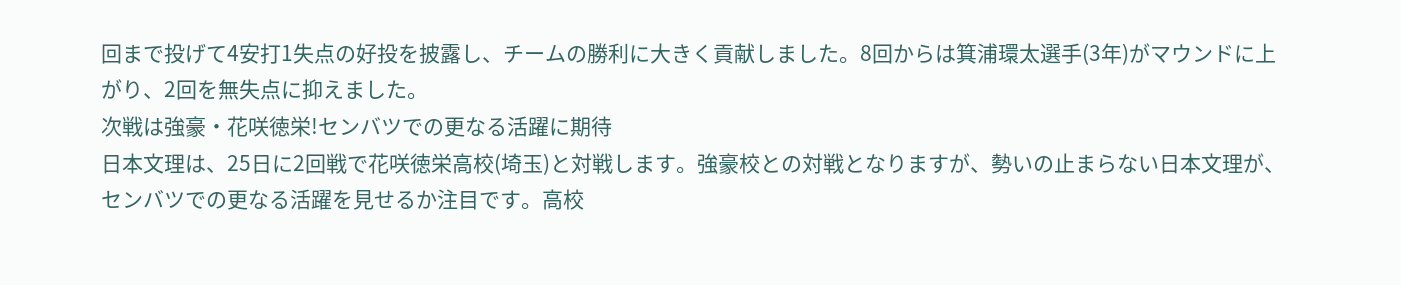回まで投げて4安打1失点の好投を披露し、チームの勝利に大きく貢献しました。8回からは箕浦環太選手(3年)がマウンドに上がり、2回を無失点に抑えました。
次戦は強豪・花咲徳栄!センバツでの更なる活躍に期待
日本文理は、25日に2回戦で花咲徳栄高校(埼玉)と対戦します。強豪校との対戦となりますが、勢いの止まらない日本文理が、センバツでの更なる活躍を見せるか注目です。高校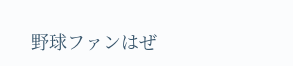野球ファンはぜ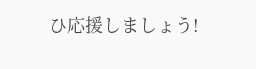ひ応援しましょう!